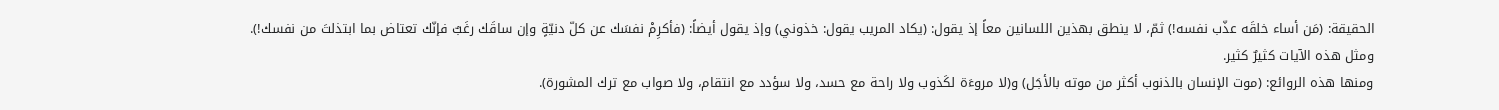الحقيقة: (مَن أساء خلقَه عذّب نفسه!) ثمّ، لا ينطق بهذين اللسانين معاً إذ يقول: (يكاد المريب يقول: خذوني) وإذ يقول أيضاً: (فأكرِمْ نفسَك عن كلّ دنيّةٍ وإن ساقَك رغَبٌ فإنّك تعتاض بما ابتذلتَ من نفسك!).
ومثل هذه الآيات كثيرٌ كثير.
ومنها هذه الروائع: (موت الإنسان بالذنوب أكثر من موته بالأجَل) و(لا مروءَة لكَذوب ولا راحة مع حسد، ولا سؤدد مع انتقام، ولا صواب مع ترك المشورة).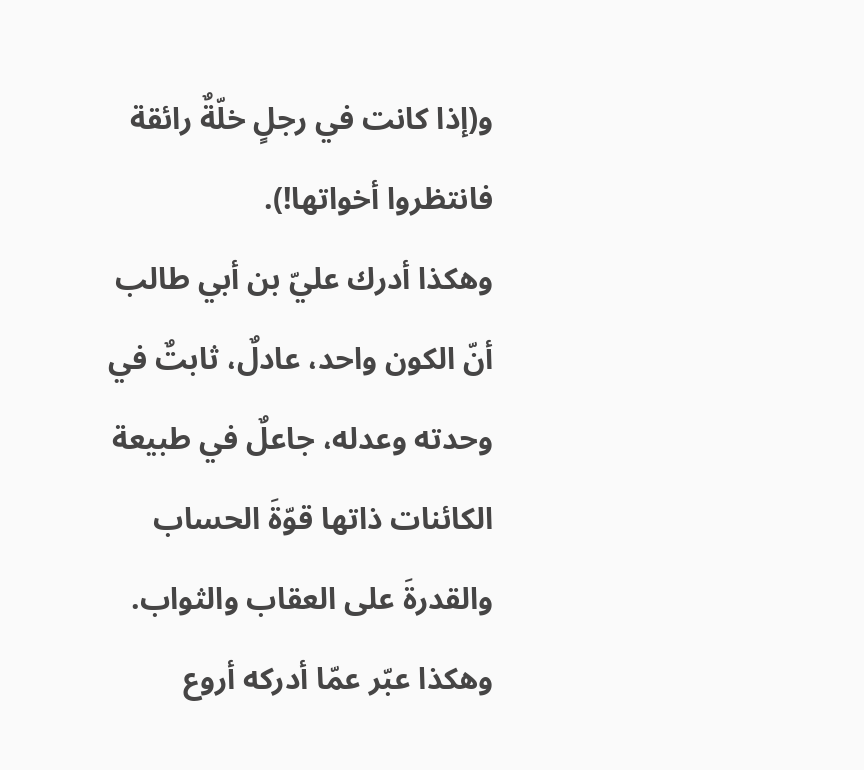و(إذا كانت في رجلٍ خلّةٌ رائقة فانتظروا أخواتها!).
وهكذا أدرك عليّ بن أبي طالب أنّ الكون واحد، عادلٌ، ثابتٌ في وحدته وعدله، جاعلٌ في طبيعة الكائنات ذاتها قوّةَ الحساب والقدرةَ على العقاب والثواب.
وهكذا عبّر عمّا أدركه أروع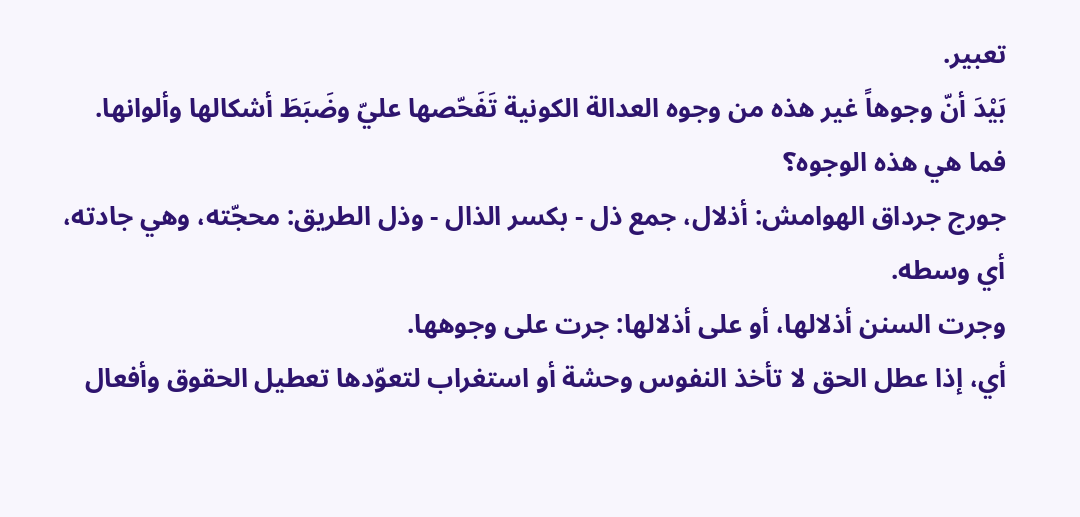تعبير.
بَيْدَ أنّ وجوهاً غير هذه من وجوه العدالة الكونية تَفَحّصها عليّ وضَبَطَ أشكالها وألوانها.
فما هي هذه الوجوه؟
جورج جرداق الهوامش: أذلال، جمع ذل - بكسر الذال - وذل الطريق: محجّته، وهي جادته، أي وسطه.
وجرت السنن أذلالها، أو على أذلالها: جرت على وجوهها.
أي، إذا عطل الحق لا تأخذ النفوس وحشة أو استغراب لتعوّدها تعطيل الحقوق وأفعال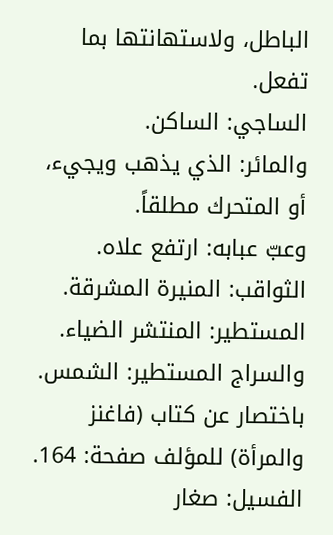الباطل، ولاستهانتها بما تفعل.
الساجي: الساكن.
والمائر: الذي يذهب ويجيء، أو المتحرك مطلقاً.
وعبّ عبابه: ارتفع علاه.
الثواقب: المنيرة المشرقة.
المستطير: المنتشر الضياء.
والسراج المستطير: الشمس.
باختصار عن كتاب (فاغنز والمرأة) للمؤلف صفحة: 164.
الفسيل: صغار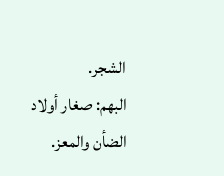الشجر.
البهم: صغار أولاد الضأن والمعز.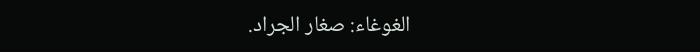الغوغاء: صغار الجراد.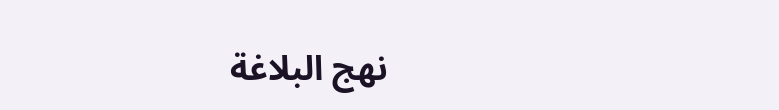نهج البلاغة